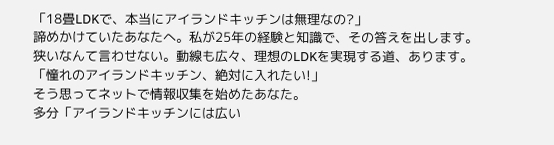「18畳LDKで、本当にアイランドキッチンは無理なの?」
諦めかけていたあなたへ。私が25年の経験と知識で、その答えを出します。
狭いなんて言わせない。動線も広々、理想のLDKを実現する道、あります。
「憧れのアイランドキッチン、絶対に入れたい!」
そう思ってネットで情報収集を始めたあなた。
多分「アイランドキッチンには広い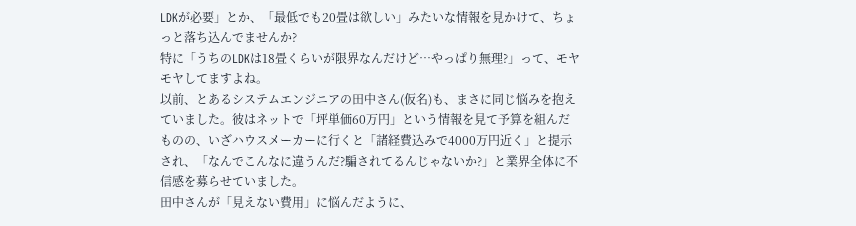LDKが必要」とか、「最低でも20畳は欲しい」みたいな情報を見かけて、ちょっと落ち込んでませんか?
特に「うちのLDKは18畳くらいが限界なんだけど…やっぱり無理?」って、モヤモヤしてますよね。
以前、とあるシステムエンジニアの田中さん(仮名)も、まさに同じ悩みを抱えていました。彼はネットで「坪単価60万円」という情報を見て予算を組んだものの、いざハウスメーカーに行くと「諸経費込みで4000万円近く」と提示され、「なんでこんなに違うんだ?騙されてるんじゃないか?」と業界全体に不信感を募らせていました。
田中さんが「見えない費用」に悩んだように、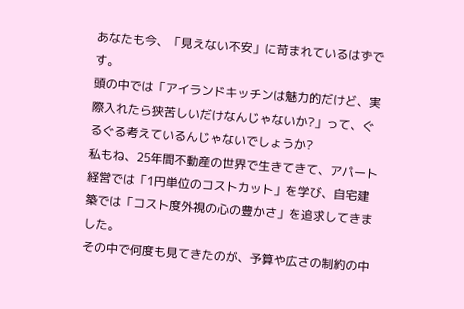あなたも今、「見えない不安」に苛まれているはずです。
頭の中では「アイランドキッチンは魅力的だけど、実際入れたら狭苦しいだけなんじゃないか?」って、ぐるぐる考えているんじゃないでしょうか?
私もね、25年間不動産の世界で生きてきて、アパート経営では「1円単位のコストカット」を学び、自宅建築では「コスト度外視の心の豊かさ」を追求してきました。
その中で何度も見てきたのが、予算や広さの制約の中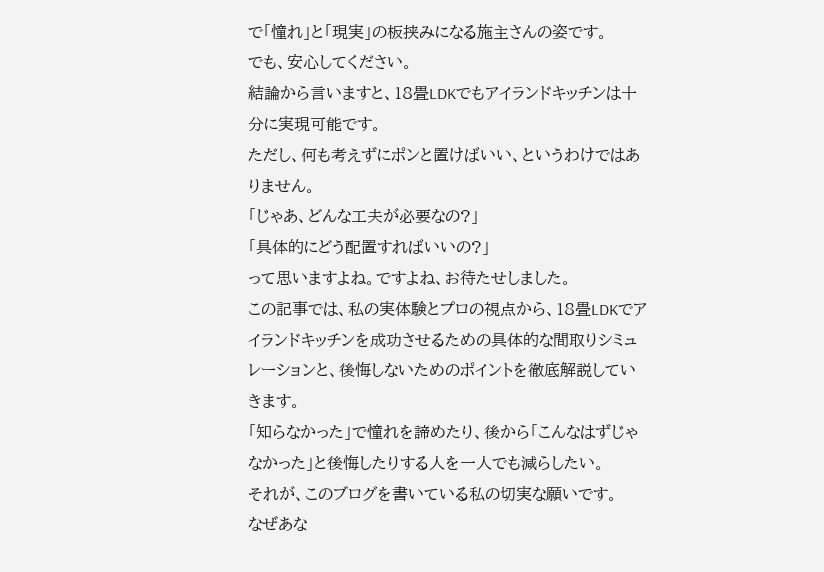で「憧れ」と「現実」の板挟みになる施主さんの姿です。
でも、安心してください。
結論から言いますと、18畳LDKでもアイランドキッチンは十分に実現可能です。
ただし、何も考えずにポンと置けばいい、というわけではありません。
「じゃあ、どんな工夫が必要なの?」
「具体的にどう配置すればいいの?」
って思いますよね。ですよね、お待たせしました。
この記事では、私の実体験とプロの視点から、18畳LDKでアイランドキッチンを成功させるための具体的な間取りシミュレーションと、後悔しないためのポイントを徹底解説していきます。
「知らなかった」で憧れを諦めたり、後から「こんなはずじゃなかった」と後悔したりする人を一人でも減らしたい。
それが、このブログを書いている私の切実な願いです。
なぜあな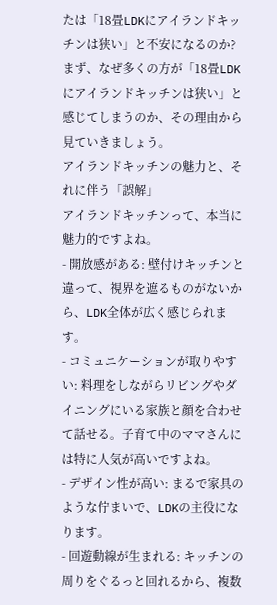たは「18畳LDKにアイランドキッチンは狭い」と不安になるのか?
まず、なぜ多くの方が「18畳LDKにアイランドキッチンは狭い」と感じてしまうのか、その理由から見ていきましょう。
アイランドキッチンの魅力と、それに伴う「誤解」
アイランドキッチンって、本当に魅力的ですよね。
- 開放感がある: 壁付けキッチンと違って、視界を遮るものがないから、LDK全体が広く感じられます。
- コミュニケーションが取りやすい: 料理をしながらリビングやダイニングにいる家族と顔を合わせて話せる。子育て中のママさんには特に人気が高いですよね。
- デザイン性が高い: まるで家具のような佇まいで、LDKの主役になります。
- 回遊動線が生まれる: キッチンの周りをぐるっと回れるから、複数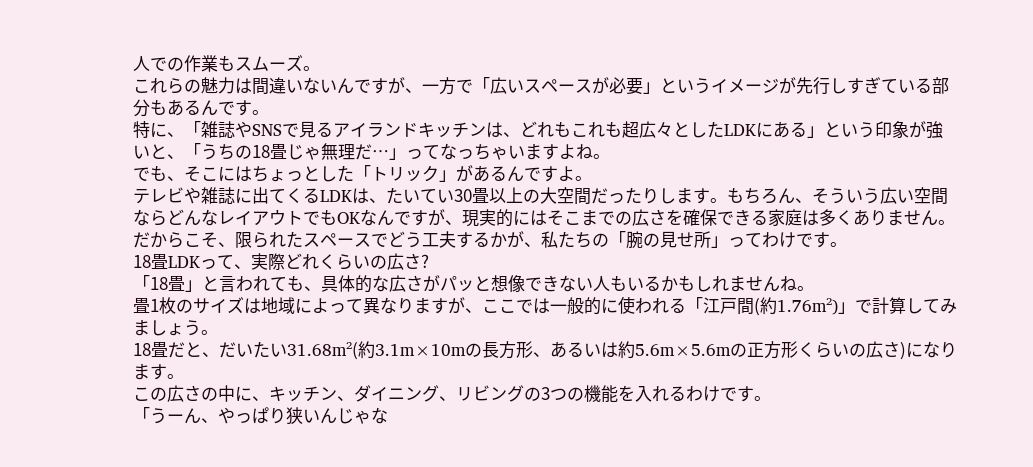人での作業もスムーズ。
これらの魅力は間違いないんですが、一方で「広いスペースが必要」というイメージが先行しすぎている部分もあるんです。
特に、「雑誌やSNSで見るアイランドキッチンは、どれもこれも超広々としたLDKにある」という印象が強いと、「うちの18畳じゃ無理だ…」ってなっちゃいますよね。
でも、そこにはちょっとした「トリック」があるんですよ。
テレビや雑誌に出てくるLDKは、たいてい30畳以上の大空間だったりします。もちろん、そういう広い空間ならどんなレイアウトでもOKなんですが、現実的にはそこまでの広さを確保できる家庭は多くありません。
だからこそ、限られたスペースでどう工夫するかが、私たちの「腕の見せ所」ってわけです。
18畳LDKって、実際どれくらいの広さ?
「18畳」と言われても、具体的な広さがパッと想像できない人もいるかもしれませんね。
畳1枚のサイズは地域によって異なりますが、ここでは一般的に使われる「江戸間(約1.76m²)」で計算してみましょう。
18畳だと、だいたい31.68m²(約3.1m×10mの長方形、あるいは約5.6m×5.6mの正方形くらいの広さ)になります。
この広さの中に、キッチン、ダイニング、リビングの3つの機能を入れるわけです。
「うーん、やっぱり狭いんじゃな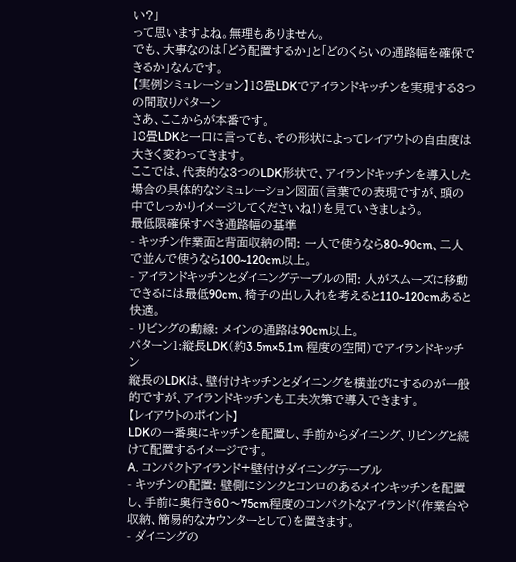い?」
って思いますよね。無理もありません。
でも、大事なのは「どう配置するか」と「どのくらいの通路幅を確保できるか」なんです。
【実例シミュレーション】18畳LDKでアイランドキッチンを実現する3つの間取りパターン
さあ、ここからが本番です。
18畳LDKと一口に言っても、その形状によってレイアウトの自由度は大きく変わってきます。
ここでは、代表的な3つのLDK形状で、アイランドキッチンを導入した場合の具体的なシミュレーション図面(言葉での表現ですが、頭の中でしっかりイメージしてくださいね!)を見ていきましょう。
最低限確保すべき通路幅の基準
- キッチン作業面と背面収納の間: 一人で使うなら80~90cm、二人で並んで使うなら100~120cm以上。
- アイランドキッチンとダイニングテーブルの間: 人がスムーズに移動できるには最低90cm、椅子の出し入れを考えると110~120cmあると快適。
- リビングの動線: メインの通路は90cm以上。
パターン1:縦長LDK(約3.5m×5.1m 程度の空間)でアイランドキッチン
縦長のLDKは、壁付けキッチンとダイニングを横並びにするのが一般的ですが、アイランドキッチンも工夫次第で導入できます。
【レイアウトのポイント】
LDKの一番奥にキッチンを配置し、手前からダイニング、リビングと続けて配置するイメージです。
A. コンパクトアイランド+壁付けダイニングテーブル
- キッチンの配置: 壁側にシンクとコンロのあるメインキッチンを配置し、手前に奥行き60〜75cm程度のコンパクトなアイランド(作業台や収納、簡易的なカウンターとして)を置きます。
- ダイニングの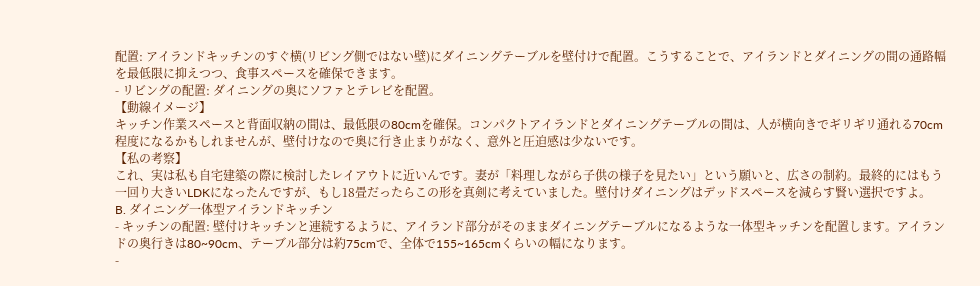配置: アイランドキッチンのすぐ横(リビング側ではない壁)にダイニングテーブルを壁付けで配置。こうすることで、アイランドとダイニングの間の通路幅を最低限に抑えつつ、食事スペースを確保できます。
- リビングの配置: ダイニングの奥にソファとテレビを配置。
【動線イメージ】
キッチン作業スペースと背面収納の間は、最低限の80cmを確保。コンパクトアイランドとダイニングテーブルの間は、人が横向きでギリギリ通れる70cm程度になるかもしれませんが、壁付けなので奥に行き止まりがなく、意外と圧迫感は少ないです。
【私の考察】
これ、実は私も自宅建築の際に検討したレイアウトに近いんです。妻が「料理しながら子供の様子を見たい」という願いと、広さの制約。最終的にはもう一回り大きいLDKになったんですが、もし18畳だったらこの形を真剣に考えていました。壁付けダイニングはデッドスペースを減らす賢い選択ですよ。
B. ダイニング一体型アイランドキッチン
- キッチンの配置: 壁付けキッチンと連続するように、アイランド部分がそのままダイニングテーブルになるような一体型キッチンを配置します。アイランドの奥行きは80~90cm、テーブル部分は約75cmで、全体で155~165cmくらいの幅になります。
-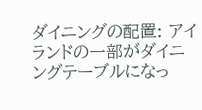ダイニングの配置: アイランドの一部がダイニングテーブルになっ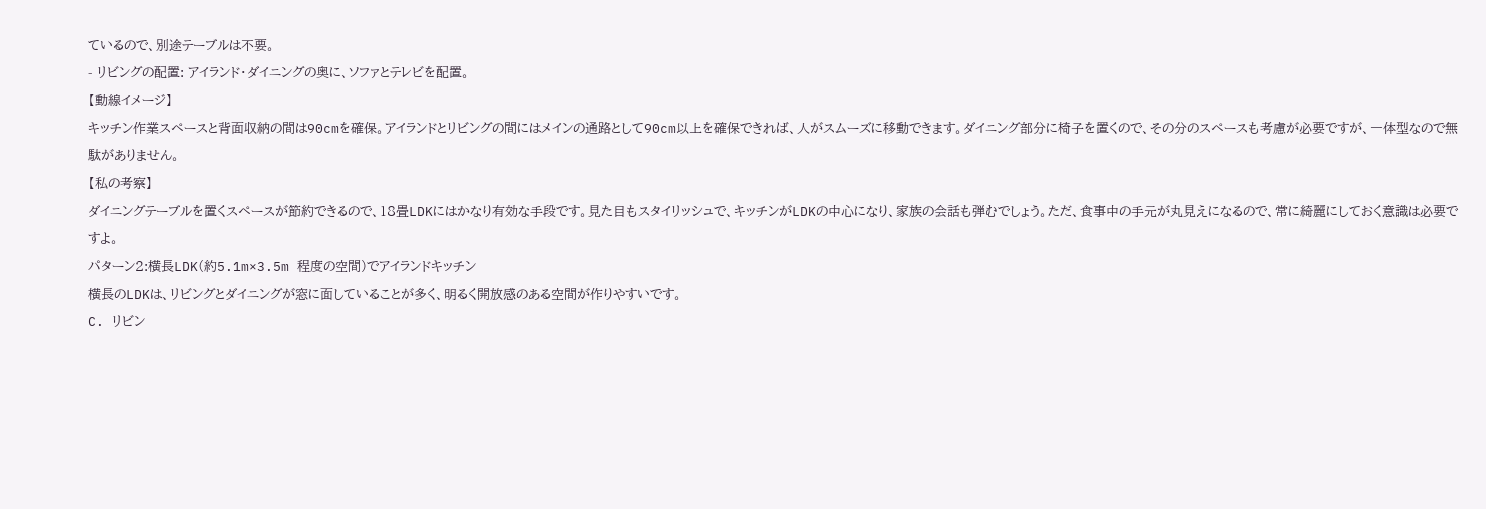ているので、別途テーブルは不要。
- リビングの配置: アイランド・ダイニングの奥に、ソファとテレビを配置。
【動線イメージ】
キッチン作業スペースと背面収納の間は90cmを確保。アイランドとリビングの間にはメインの通路として90cm以上を確保できれば、人がスムーズに移動できます。ダイニング部分に椅子を置くので、その分のスペースも考慮が必要ですが、一体型なので無駄がありません。
【私の考察】
ダイニングテーブルを置くスペースが節約できるので、18畳LDKにはかなり有効な手段です。見た目もスタイリッシュで、キッチンがLDKの中心になり、家族の会話も弾むでしょう。ただ、食事中の手元が丸見えになるので、常に綺麗にしておく意識は必要ですよ。
パターン2:横長LDK(約5.1m×3.5m 程度の空間)でアイランドキッチン
横長のLDKは、リビングとダイニングが窓に面していることが多く、明るく開放感のある空間が作りやすいです。
C. リビン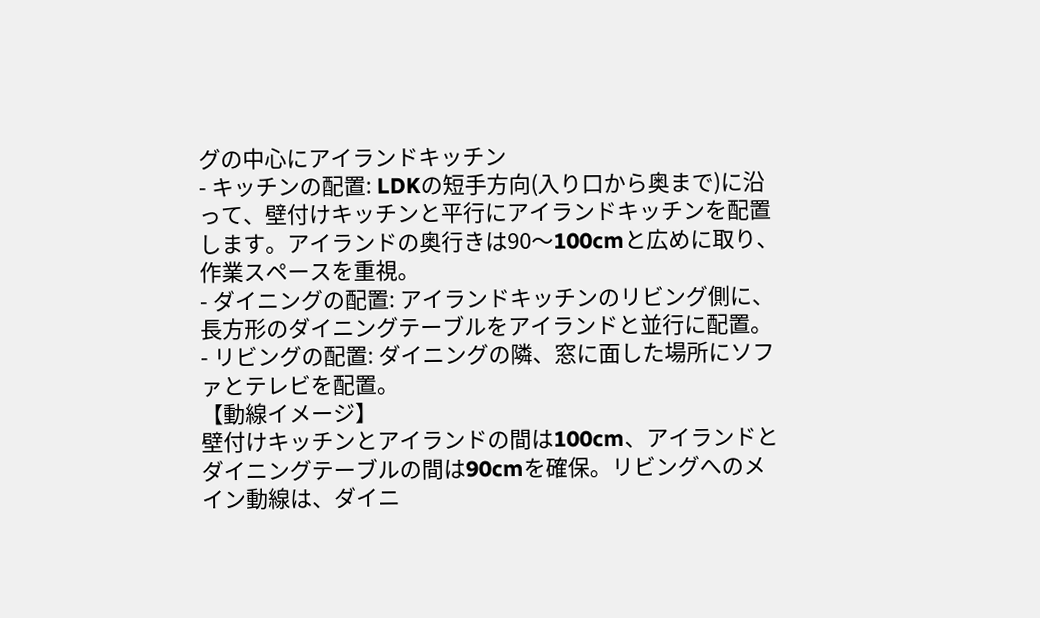グの中心にアイランドキッチン
- キッチンの配置: LDKの短手方向(入り口から奥まで)に沿って、壁付けキッチンと平行にアイランドキッチンを配置します。アイランドの奥行きは90〜100cmと広めに取り、作業スペースを重視。
- ダイニングの配置: アイランドキッチンのリビング側に、長方形のダイニングテーブルをアイランドと並行に配置。
- リビングの配置: ダイニングの隣、窓に面した場所にソファとテレビを配置。
【動線イメージ】
壁付けキッチンとアイランドの間は100cm、アイランドとダイニングテーブルの間は90cmを確保。リビングへのメイン動線は、ダイニ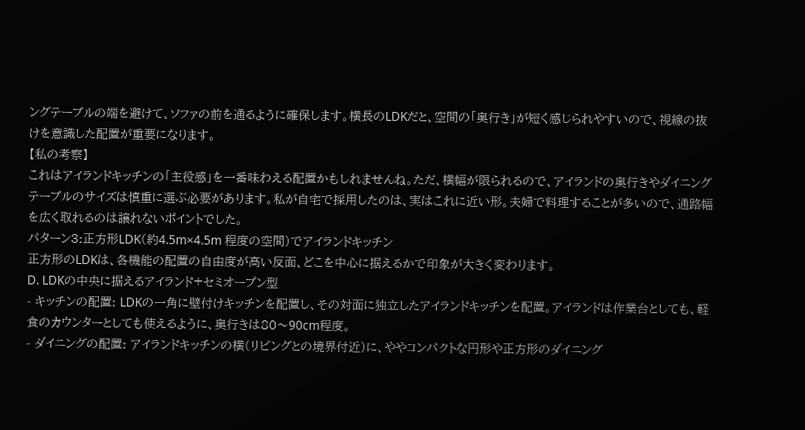ングテーブルの端を避けて、ソファの前を通るように確保します。横長のLDKだと、空間の「奥行き」が短く感じられやすいので、視線の抜けを意識した配置が重要になります。
【私の考察】
これはアイランドキッチンの「主役感」を一番味わえる配置かもしれませんね。ただ、横幅が限られるので、アイランドの奥行きやダイニングテーブルのサイズは慎重に選ぶ必要があります。私が自宅で採用したのは、実はこれに近い形。夫婦で料理することが多いので、通路幅を広く取れるのは譲れないポイントでした。
パターン3:正方形LDK(約4.5m×4.5m 程度の空間)でアイランドキッチン
正方形のLDKは、各機能の配置の自由度が高い反面、どこを中心に据えるかで印象が大きく変わります。
D. LDKの中央に据えるアイランド+セミオープン型
- キッチンの配置: LDKの一角に壁付けキッチンを配置し、その対面に独立したアイランドキッチンを配置。アイランドは作業台としても、軽食のカウンターとしても使えるように、奥行きは80〜90cm程度。
- ダイニングの配置: アイランドキッチンの横(リビングとの境界付近)に、ややコンパクトな円形や正方形のダイニング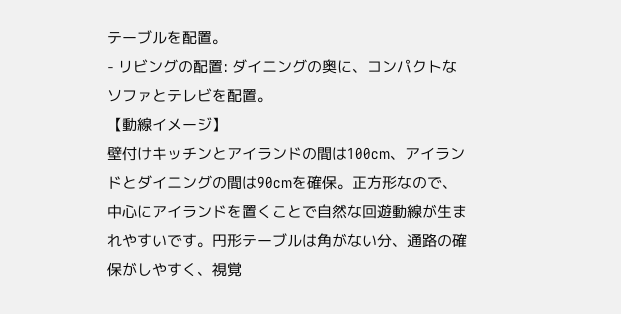テーブルを配置。
- リビングの配置: ダイニングの奥に、コンパクトなソファとテレビを配置。
【動線イメージ】
壁付けキッチンとアイランドの間は100cm、アイランドとダイニングの間は90cmを確保。正方形なので、中心にアイランドを置くことで自然な回遊動線が生まれやすいです。円形テーブルは角がない分、通路の確保がしやすく、視覚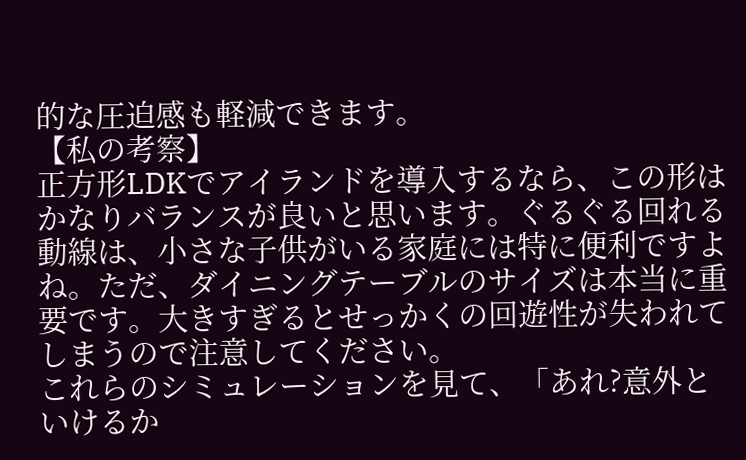的な圧迫感も軽減できます。
【私の考察】
正方形LDKでアイランドを導入するなら、この形はかなりバランスが良いと思います。ぐるぐる回れる動線は、小さな子供がいる家庭には特に便利ですよね。ただ、ダイニングテーブルのサイズは本当に重要です。大きすぎるとせっかくの回遊性が失われてしまうので注意してください。
これらのシミュレーションを見て、「あれ?意外といけるか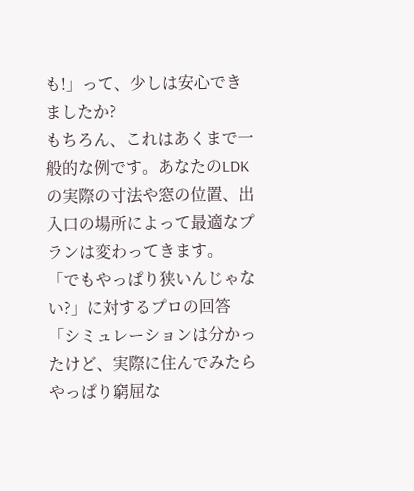も!」って、少しは安心できましたか?
もちろん、これはあくまで一般的な例です。あなたのLDKの実際の寸法や窓の位置、出入口の場所によって最適なプランは変わってきます。
「でもやっぱり狭いんじゃない?」に対するプロの回答
「シミュレーションは分かったけど、実際に住んでみたらやっぱり窮屈な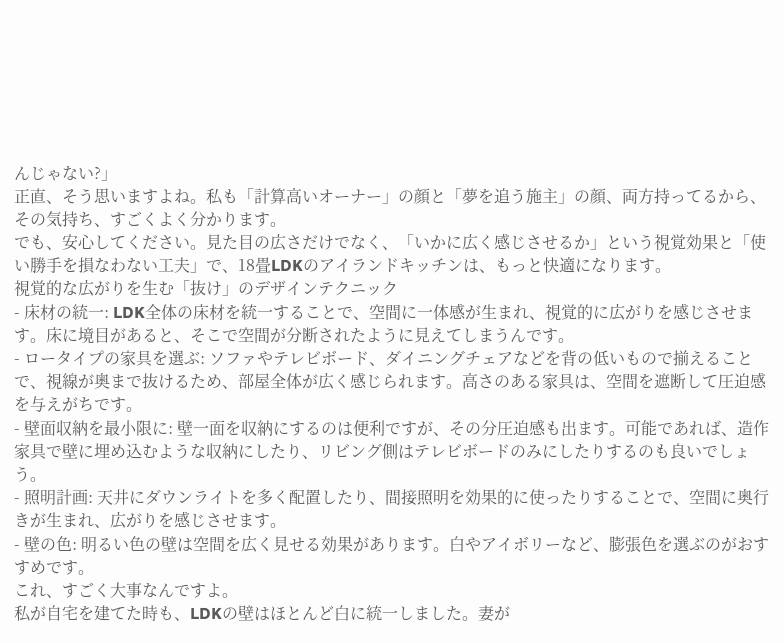んじゃない?」
正直、そう思いますよね。私も「計算高いオーナー」の顔と「夢を追う施主」の顔、両方持ってるから、その気持ち、すごくよく分かります。
でも、安心してください。見た目の広さだけでなく、「いかに広く感じさせるか」という視覚効果と「使い勝手を損なわない工夫」で、18畳LDKのアイランドキッチンは、もっと快適になります。
視覚的な広がりを生む「抜け」のデザインテクニック
- 床材の統一: LDK全体の床材を統一することで、空間に一体感が生まれ、視覚的に広がりを感じさせます。床に境目があると、そこで空間が分断されたように見えてしまうんです。
- ロータイプの家具を選ぶ: ソファやテレビボード、ダイニングチェアなどを背の低いもので揃えることで、視線が奥まで抜けるため、部屋全体が広く感じられます。高さのある家具は、空間を遮断して圧迫感を与えがちです。
- 壁面収納を最小限に: 壁一面を収納にするのは便利ですが、その分圧迫感も出ます。可能であれば、造作家具で壁に埋め込むような収納にしたり、リビング側はテレビボードのみにしたりするのも良いでしょう。
- 照明計画: 天井にダウンライトを多く配置したり、間接照明を効果的に使ったりすることで、空間に奥行きが生まれ、広がりを感じさせます。
- 壁の色: 明るい色の壁は空間を広く見せる効果があります。白やアイボリーなど、膨張色を選ぶのがおすすめです。
これ、すごく大事なんですよ。
私が自宅を建てた時も、LDKの壁はほとんど白に統一しました。妻が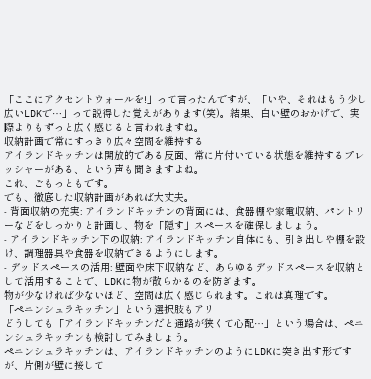「ここにアクセントウォールを!」って言ったんですが、「いや、それはもう少し広いLDKで…」って説得した覚えがあります(笑)。結果、白い壁のおかげで、実際よりもずっと広く感じると言われますね。
収納計画で常にすっきり広々空間を維持する
アイランドキッチンは開放的である反面、常に片付いている状態を維持するプレッシャーがある、という声も聞きますよね。
これ、ごもっともです。
でも、徹底した収納計画があれば大丈夫。
- 背面収納の充実: アイランドキッチンの背面には、食器棚や家電収納、パントリーなどをしっかりと計画し、物を「隠す」スペースを確保しましょう。
- アイランドキッチン下の収納: アイランドキッチン自体にも、引き出しや棚を設け、調理器具や食器を収納できるようにします。
- デッドスペースの活用: 壁面や床下収納など、あらゆるデッドスペースを収納として活用することで、LDKに物が散らかるのを防ぎます。
物が少なければ少ないほど、空間は広く感じられます。これは真理です。
「ペニンシュラキッチン」という選択肢もアリ
どうしても「アイランドキッチンだと通路が狭くて心配…」という場合は、ペニンシュラキッチンも検討してみましょう。
ペニンシュラキッチンは、アイランドキッチンのようにLDKに突き出す形ですが、片側が壁に接して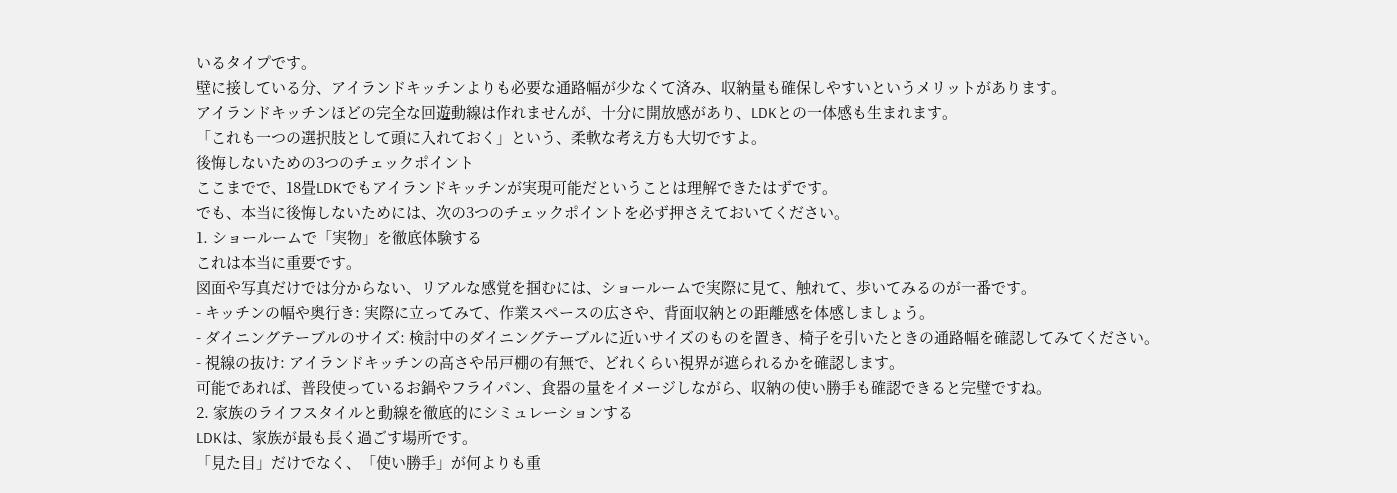いるタイプです。
壁に接している分、アイランドキッチンよりも必要な通路幅が少なくて済み、収納量も確保しやすいというメリットがあります。
アイランドキッチンほどの完全な回遊動線は作れませんが、十分に開放感があり、LDKとの一体感も生まれます。
「これも一つの選択肢として頭に入れておく」という、柔軟な考え方も大切ですよ。
後悔しないための3つのチェックポイント
ここまでで、18畳LDKでもアイランドキッチンが実現可能だということは理解できたはずです。
でも、本当に後悔しないためには、次の3つのチェックポイントを必ず押さえておいてください。
1. ショールームで「実物」を徹底体験する
これは本当に重要です。
図面や写真だけでは分からない、リアルな感覚を掴むには、ショールームで実際に見て、触れて、歩いてみるのが一番です。
- キッチンの幅や奥行き: 実際に立ってみて、作業スペースの広さや、背面収納との距離感を体感しましょう。
- ダイニングテーブルのサイズ: 検討中のダイニングテーブルに近いサイズのものを置き、椅子を引いたときの通路幅を確認してみてください。
- 視線の抜け: アイランドキッチンの高さや吊戸棚の有無で、どれくらい視界が遮られるかを確認します。
可能であれば、普段使っているお鍋やフライパン、食器の量をイメージしながら、収納の使い勝手も確認できると完璧ですね。
2. 家族のライフスタイルと動線を徹底的にシミュレーションする
LDKは、家族が最も長く過ごす場所です。
「見た目」だけでなく、「使い勝手」が何よりも重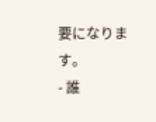要になります。
- 誰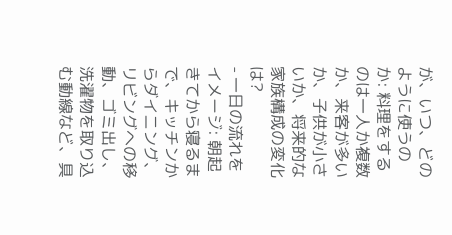が、いつ、どのように使うのか: 料理をするのは一人か複数か、来客が多いか、子供が小さいか、将来的な家族構成の変化は?
- 一日の流れをイメージ: 朝起きてから寝るまで、キッチンからダイニング、リビングへの移動、ゴミ出し、洗濯物を取り込む動線など、具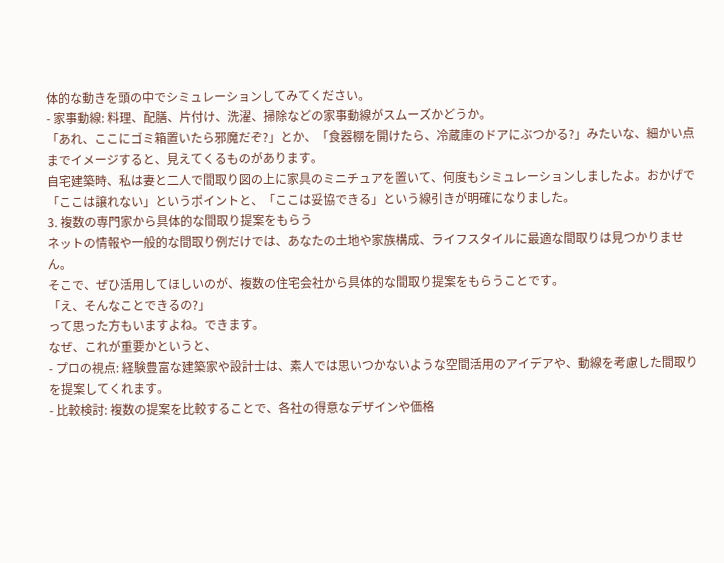体的な動きを頭の中でシミュレーションしてみてください。
- 家事動線: 料理、配膳、片付け、洗濯、掃除などの家事動線がスムーズかどうか。
「あれ、ここにゴミ箱置いたら邪魔だぞ?」とか、「食器棚を開けたら、冷蔵庫のドアにぶつかる?」みたいな、細かい点までイメージすると、見えてくるものがあります。
自宅建築時、私は妻と二人で間取り図の上に家具のミニチュアを置いて、何度もシミュレーションしましたよ。おかげで「ここは譲れない」というポイントと、「ここは妥協できる」という線引きが明確になりました。
3. 複数の専門家から具体的な間取り提案をもらう
ネットの情報や一般的な間取り例だけでは、あなたの土地や家族構成、ライフスタイルに最適な間取りは見つかりません。
そこで、ぜひ活用してほしいのが、複数の住宅会社から具体的な間取り提案をもらうことです。
「え、そんなことできるの?」
って思った方もいますよね。できます。
なぜ、これが重要かというと、
- プロの視点: 経験豊富な建築家や設計士は、素人では思いつかないような空間活用のアイデアや、動線を考慮した間取りを提案してくれます。
- 比較検討: 複数の提案を比較することで、各社の得意なデザインや価格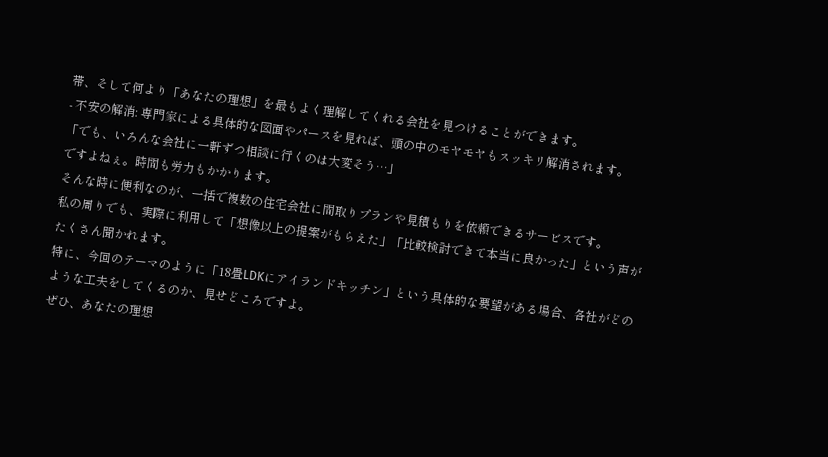帯、そして何より「あなたの理想」を最もよく理解してくれる会社を見つけることができます。
- 不安の解消: 専門家による具体的な図面やパースを見れば、頭の中のモヤモヤもスッキリ解消されます。
「でも、いろんな会社に一軒ずつ相談に行くのは大変そう…」
ですよねぇ。時間も労力もかかります。
そんな時に便利なのが、一括で複数の住宅会社に間取りプランや見積もりを依頼できるサービスです。
私の周りでも、実際に利用して「想像以上の提案がもらえた」「比較検討できて本当に良かった」という声がたくさん聞かれます。
特に、今回のテーマのように「18畳LDKにアイランドキッチン」という具体的な要望がある場合、各社がどのような工夫をしてくるのか、見せどころですよ。
ぜひ、あなたの理想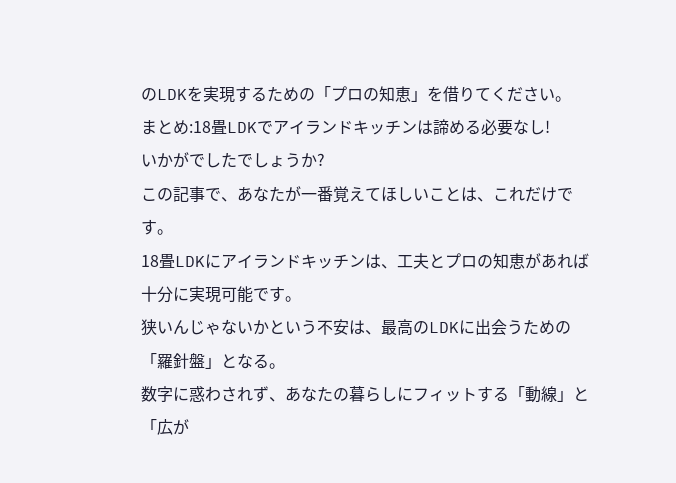のLDKを実現するための「プロの知恵」を借りてください。
まとめ:18畳LDKでアイランドキッチンは諦める必要なし!
いかがでしたでしょうか?
この記事で、あなたが一番覚えてほしいことは、これだけです。
18畳LDKにアイランドキッチンは、工夫とプロの知恵があれば十分に実現可能です。
狭いんじゃないかという不安は、最高のLDKに出会うための「羅針盤」となる。
数字に惑わされず、あなたの暮らしにフィットする「動線」と「広が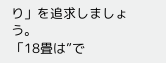り」を追求しましょう。
「18畳は”で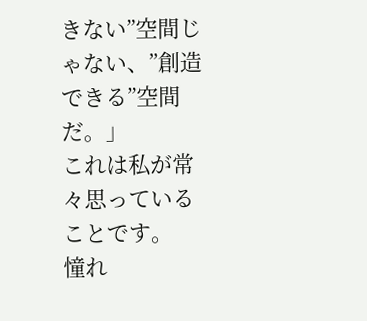きない”空間じゃない、”創造できる”空間だ。」
これは私が常々思っていることです。
憧れ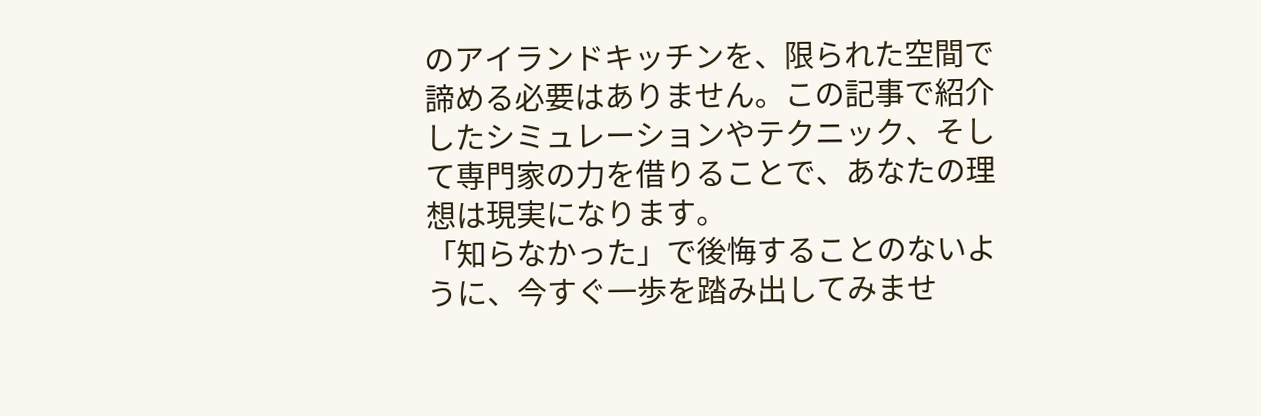のアイランドキッチンを、限られた空間で諦める必要はありません。この記事で紹介したシミュレーションやテクニック、そして専門家の力を借りることで、あなたの理想は現実になります。
「知らなかった」で後悔することのないように、今すぐ一歩を踏み出してみませ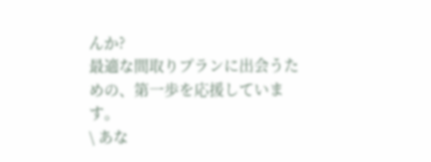んか?
最適な間取りプランに出会うための、第一歩を応援しています。
\ あな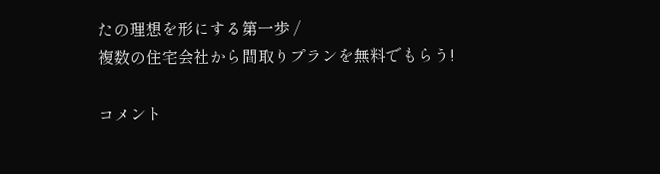たの理想を形にする第一歩 /
複数の住宅会社から間取りプランを無料でもらう!

コメント